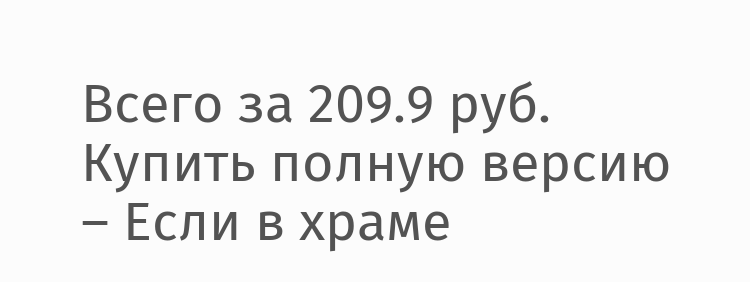Всего за 209.9 руб. Купить полную версию
– Если в храме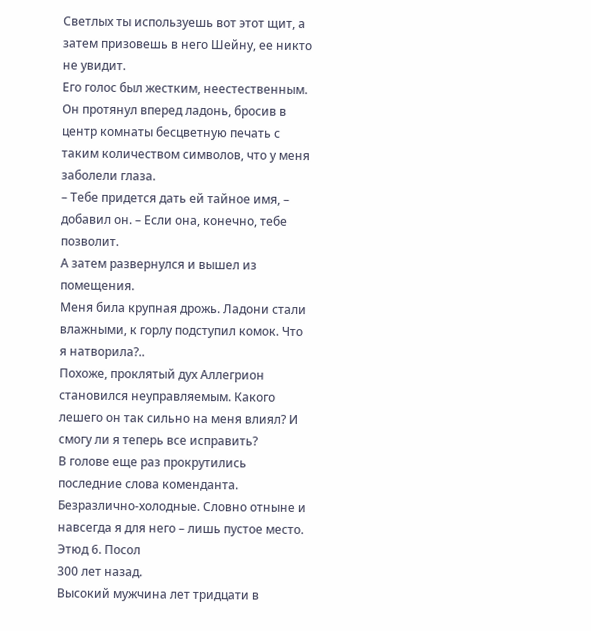Светлых ты используешь вот этот щит, а затем призовешь в него Шейну, ее никто не увидит.
Его голос был жестким, неестественным. Он протянул вперед ладонь, бросив в центр комнаты бесцветную печать с таким количеством символов, что у меня заболели глаза.
– Тебе придется дать ей тайное имя, – добавил он. – Если она, конечно, тебе позволит.
А затем развернулся и вышел из помещения.
Меня била крупная дрожь. Ладони стали влажными, к горлу подступил комок. Что я натворила?..
Похоже, проклятый дух Аллегрион становился неуправляемым. Какого лешего он так сильно на меня влиял? И смогу ли я теперь все исправить?
В голове еще раз прокрутились последние слова коменданта. Безразлично-холодные. Словно отныне и навсегда я для него – лишь пустое место.
Этюд 6. Посол
300 лет назад.
Высокий мужчина лет тридцати в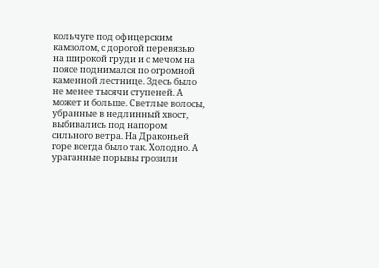кольчуге под офицерским камзолом, с дорогой перевязью на широкой груди и с мечом на поясе поднимался по огромной каменной лестнице. Здесь было не менее тысячи ступеней. А может и больше. Светлые волосы, убранные в недлинный хвост, выбивались под напором сильного ветра. На Драконьей горе всегда было так. Холодно. А ураганные порывы грозили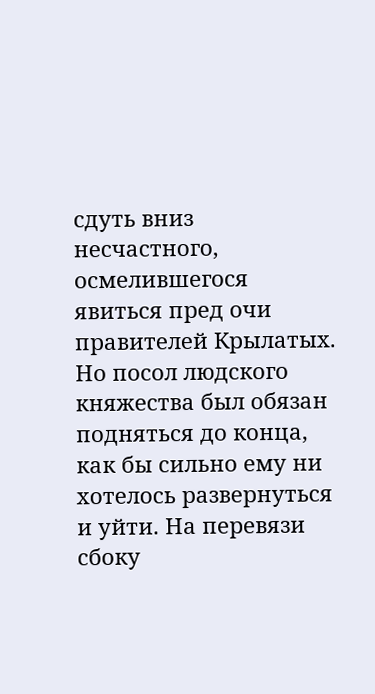сдуть вниз несчастного, осмелившегося явиться пред очи правителей Крылатых.
Но посол людского княжества был обязан подняться до конца, как бы сильно ему ни хотелось развернуться и уйти. На перевязи сбоку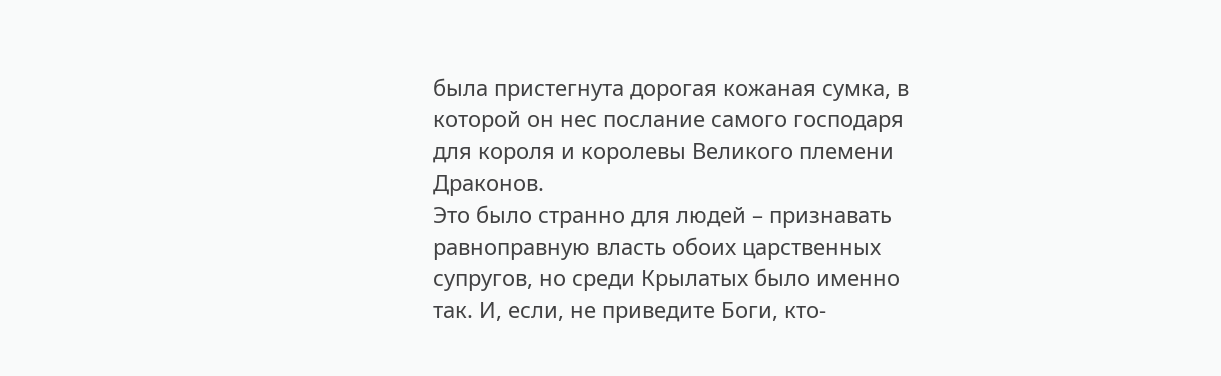была пристегнута дорогая кожаная сумка, в которой он нес послание самого господаря для короля и королевы Великого племени Драконов.
Это было странно для людей – признавать равноправную власть обоих царственных супругов, но среди Крылатых было именно так. И, если, не приведите Боги, кто-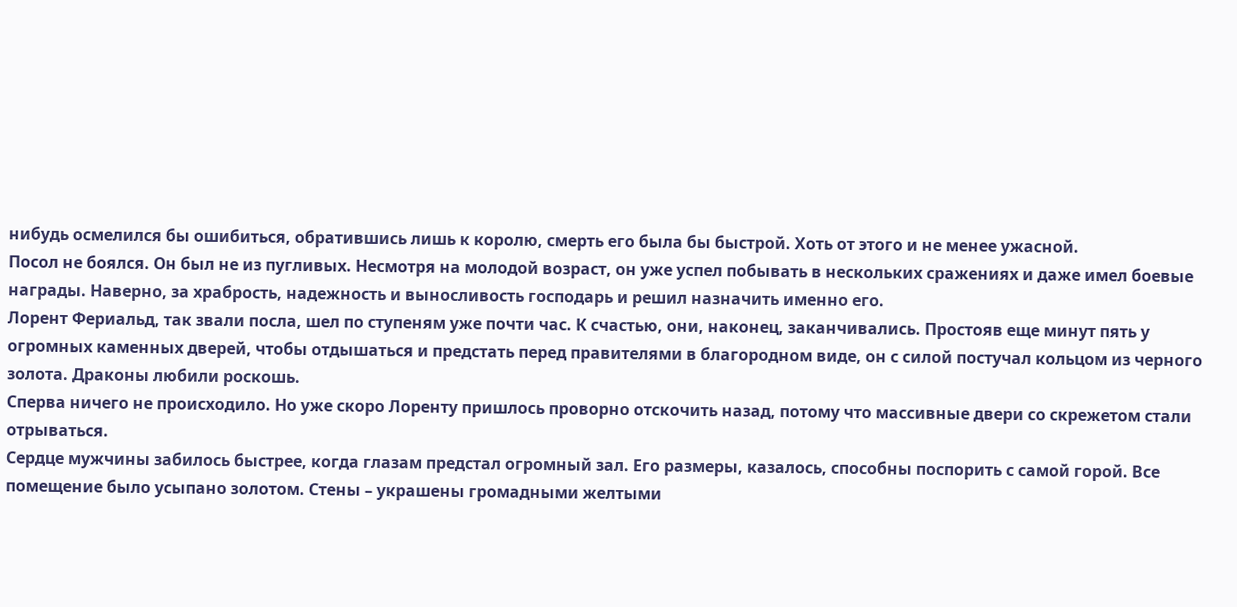нибудь осмелился бы ошибиться, обратившись лишь к королю, смерть его была бы быстрой. Хоть от этого и не менее ужасной.
Посол не боялся. Он был не из пугливых. Несмотря на молодой возраст, он уже успел побывать в нескольких сражениях и даже имел боевые награды. Наверно, за храбрость, надежность и выносливость господарь и решил назначить именно его.
Лорент Фериальд, так звали посла, шел по ступеням уже почти час. К счастью, они, наконец, заканчивались. Простояв еще минут пять у огромных каменных дверей, чтобы отдышаться и предстать перед правителями в благородном виде, он с силой постучал кольцом из черного золота. Драконы любили роскошь.
Сперва ничего не происходило. Но уже скоро Лоренту пришлось проворно отскочить назад, потому что массивные двери со скрежетом стали отрываться.
Сердце мужчины забилось быстрее, когда глазам предстал огромный зал. Его размеры, казалось, способны поспорить с самой горой. Все помещение было усыпано золотом. Стены – украшены громадными желтыми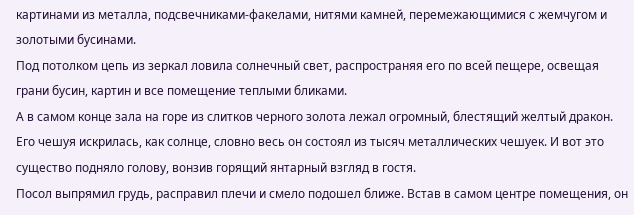картинами из металла, подсвечниками-факелами, нитями камней, перемежающимися с жемчугом и золотыми бусинами.
Под потолком цепь из зеркал ловила солнечный свет, распространяя его по всей пещере, освещая грани бусин, картин и все помещение теплыми бликами.
А в самом конце зала на горе из слитков черного золота лежал огромный, блестящий желтый дракон. Его чешуя искрилась, как солнце, словно весь он состоял из тысяч металлических чешуек. И вот это существо подняло голову, вонзив горящий янтарный взгляд в гостя.
Посол выпрямил грудь, расправил плечи и смело подошел ближе. Встав в самом центре помещения, он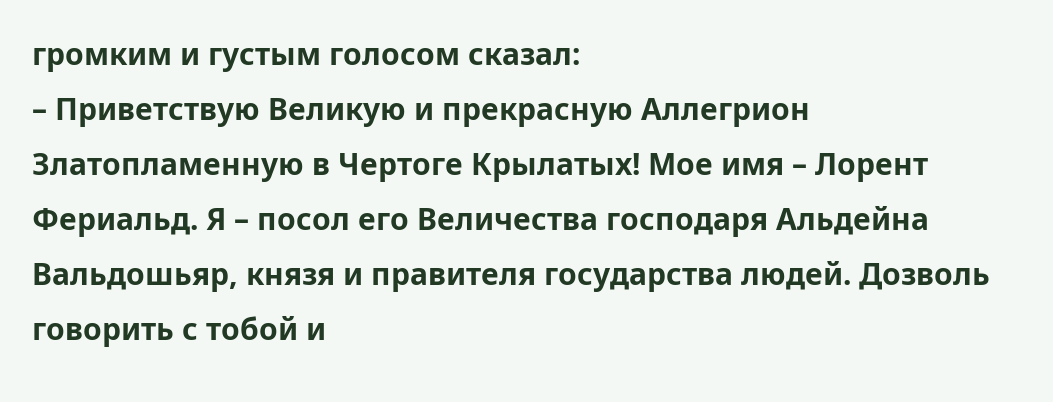громким и густым голосом сказал:
– Приветствую Великую и прекрасную Аллегрион Златопламенную в Чертоге Крылатых! Мое имя – Лорент Фериальд. Я – посол его Величества господаря Альдейна Вальдошьяр, князя и правителя государства людей. Дозволь говорить с тобой и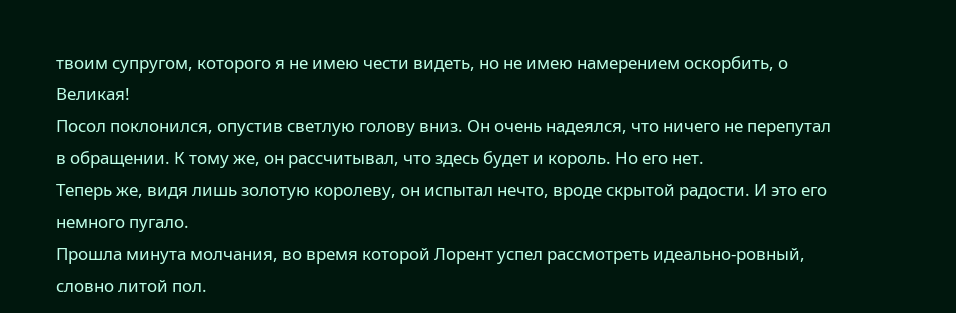твоим супругом, которого я не имею чести видеть, но не имею намерением оскорбить, о Великая!
Посол поклонился, опустив светлую голову вниз. Он очень надеялся, что ничего не перепутал в обращении. К тому же, он рассчитывал, что здесь будет и король. Но его нет.
Теперь же, видя лишь золотую королеву, он испытал нечто, вроде скрытой радости. И это его немного пугало.
Прошла минута молчания, во время которой Лорент успел рассмотреть идеально-ровный, словно литой пол.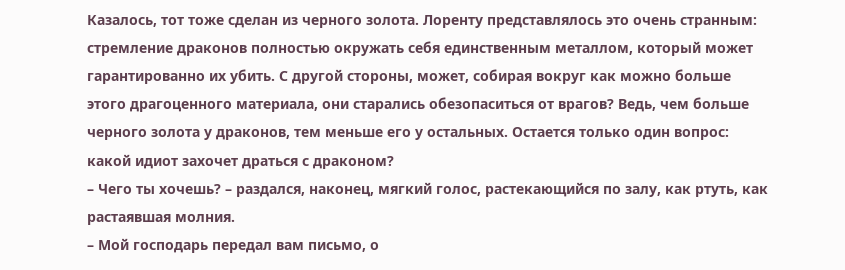Казалось, тот тоже сделан из черного золота. Лоренту представлялось это очень странным: стремление драконов полностью окружать себя единственным металлом, который может гарантированно их убить. С другой стороны, может, собирая вокруг как можно больше этого драгоценного материала, они старались обезопаситься от врагов? Ведь, чем больше черного золота у драконов, тем меньше его у остальных. Остается только один вопрос: какой идиот захочет драться с драконом?
– Чего ты хочешь? – раздался, наконец, мягкий голос, растекающийся по залу, как ртуть, как растаявшая молния.
– Мой господарь передал вам письмо, о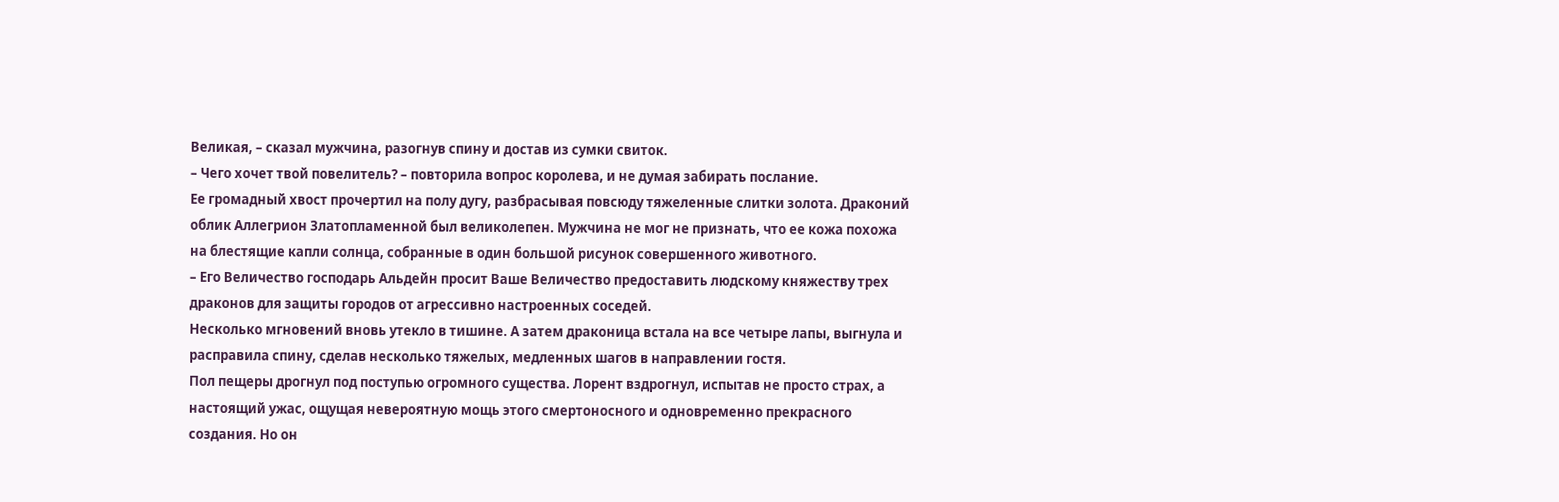Великая, – сказал мужчина, разогнув спину и достав из сумки свиток.
– Чего хочет твой повелитель? – повторила вопрос королева, и не думая забирать послание.
Ее громадный хвост прочертил на полу дугу, разбрасывая повсюду тяжеленные слитки золота. Драконий облик Аллегрион Златопламенной был великолепен. Мужчина не мог не признать, что ее кожа похожа на блестящие капли солнца, собранные в один большой рисунок совершенного животного.
– Его Величество господарь Альдейн просит Ваше Величество предоставить людскому княжеству трех драконов для защиты городов от агрессивно настроенных соседей.
Несколько мгновений вновь утекло в тишине. А затем драконица встала на все четыре лапы, выгнула и расправила спину, сделав несколько тяжелых, медленных шагов в направлении гостя.
Пол пещеры дрогнул под поступью огромного существа. Лорент вздрогнул, испытав не просто страх, а настоящий ужас, ощущая невероятную мощь этого смертоносного и одновременно прекрасного создания. Но он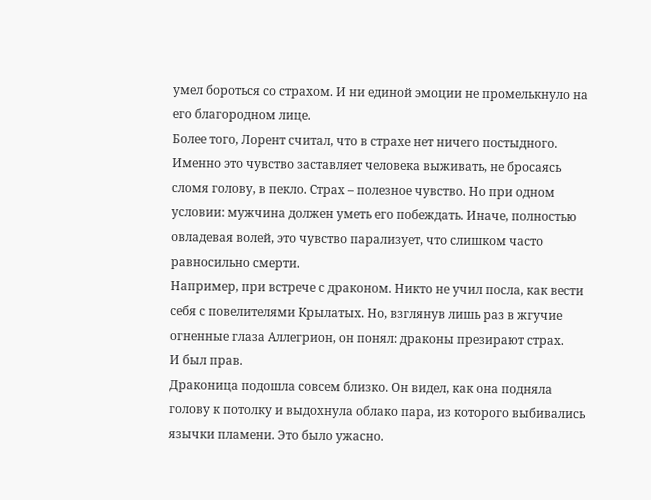умел бороться со страхом. И ни единой эмоции не промелькнуло на его благородном лице.
Более того, Лорент считал, что в страхе нет ничего постыдного. Именно это чувство заставляет человека выживать, не бросаясь сломя голову, в пекло. Страх – полезное чувство. Но при одном условии: мужчина должен уметь его побеждать. Иначе, полностью овладевая волей, это чувство парализует, что слишком часто равносильно смерти.
Например, при встрече с драконом. Никто не учил посла, как вести себя с повелителями Крылатых. Но, взглянув лишь раз в жгучие огненные глаза Аллегрион, он понял: драконы презирают страх.
И был прав.
Драконица подошла совсем близко. Он видел, как она подняла голову к потолку и выдохнула облако пара, из которого выбивались язычки пламени. Это было ужасно.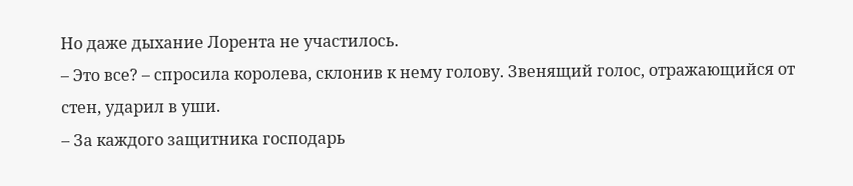Но даже дыхание Лорента не участилось.
– Это все? – спросила королева, склонив к нему голову. Звенящий голос, отражающийся от стен, ударил в уши.
– За каждого защитника господарь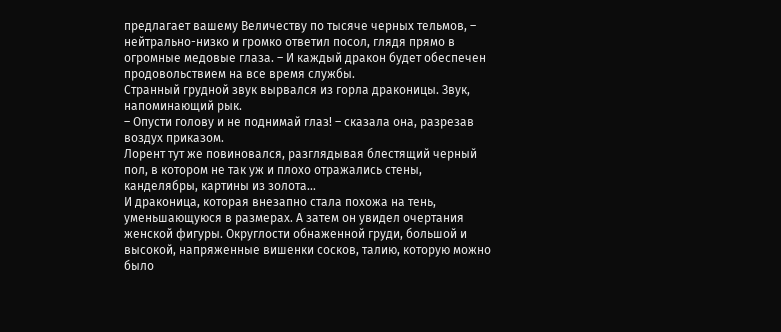предлагает вашему Величеству по тысяче черных тельмов, – нейтрально-низко и громко ответил посол, глядя прямо в огромные медовые глаза. – И каждый дракон будет обеспечен продовольствием на все время службы.
Странный грудной звук вырвался из горла драконицы. Звук, напоминающий рык.
– Опусти голову и не поднимай глаз! – сказала она, разрезав воздух приказом.
Лорент тут же повиновался, разглядывая блестящий черный пол, в котором не так уж и плохо отражались стены, канделябры, картины из золота…
И драконица, которая внезапно стала похожа на тень, уменьшающуюся в размерах. А затем он увидел очертания женской фигуры. Округлости обнаженной груди, большой и высокой, напряженные вишенки сосков, талию, которую можно было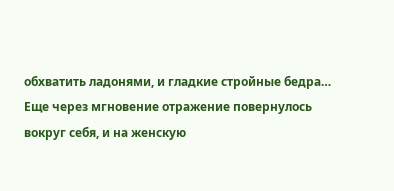обхватить ладонями, и гладкие стройные бедра…
Еще через мгновение отражение повернулось вокруг себя, и на женскую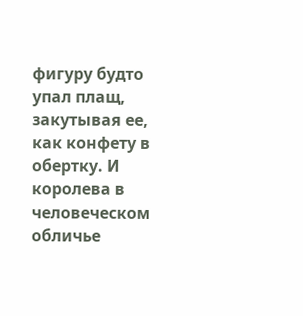фигуру будто упал плащ, закутывая ее, как конфету в обертку. И королева в человеческом обличье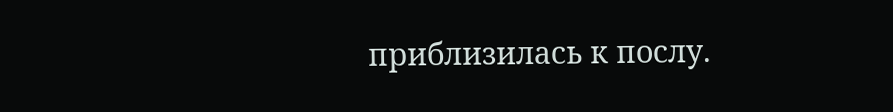приблизилась к послу.